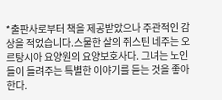*출판사로부터 책을 제공받았으나 주관적인 감상을 적었습니다.스물한 살의 쥐스틴 네주는 오르탕시아 요양원의 요양보호사다. 그녀는 노인들이 들려주는 특별한 이야기를 듣는 것을 좋아한다.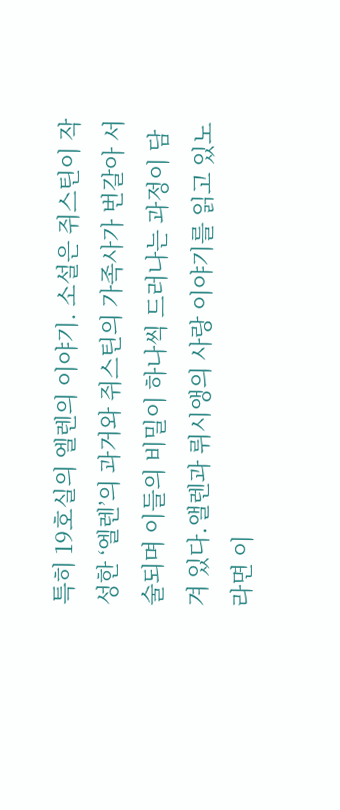특히 19호실의 엘렌의 이야기. 소설은 쥐스틴이 작성한 ‘엘렌’의 과거와 쥐스틴의 가족사가 번갈아 서술되며 이들의 비밀이 하나씩 드러나는 과정이 담겨 있다.앨렌과 뤼시앵의 사랑 이야기를 읽고 있노라면 이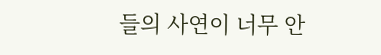들의 사연이 너무 안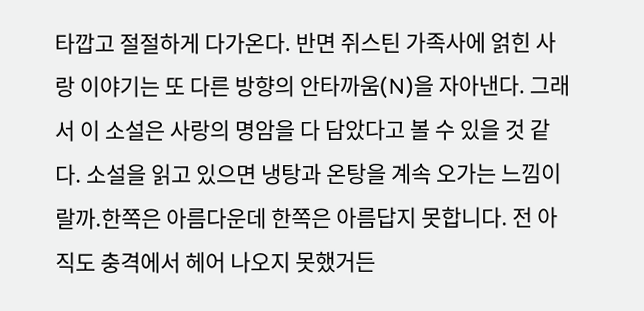타깝고 절절하게 다가온다. 반면 쥐스틴 가족사에 얽힌 사랑 이야기는 또 다른 방향의 안타까움(N)을 자아낸다. 그래서 이 소설은 사랑의 명암을 다 담았다고 볼 수 있을 것 같다. 소설을 읽고 있으면 냉탕과 온탕을 계속 오가는 느낌이랄까.한쪽은 아름다운데 한쪽은 아름답지 못합니다. 전 아직도 충격에서 헤어 나오지 못했거든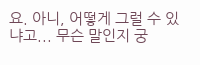요. 아니, 어떻게 그럴 수 있냐고... 무슨 말인지 궁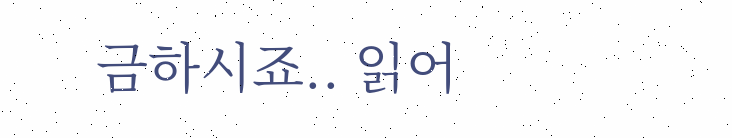금하시죠.. 읽어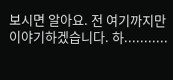보시면 알아요. 전 여기까지만 이야기하겠습니다. 하...........